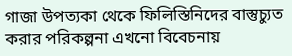গাজা উপত্যকা থেকে ফিলিস্তিনিদের বাস্তুচ্যুত করার পরিকল্পনা এখনো বিবেচনায়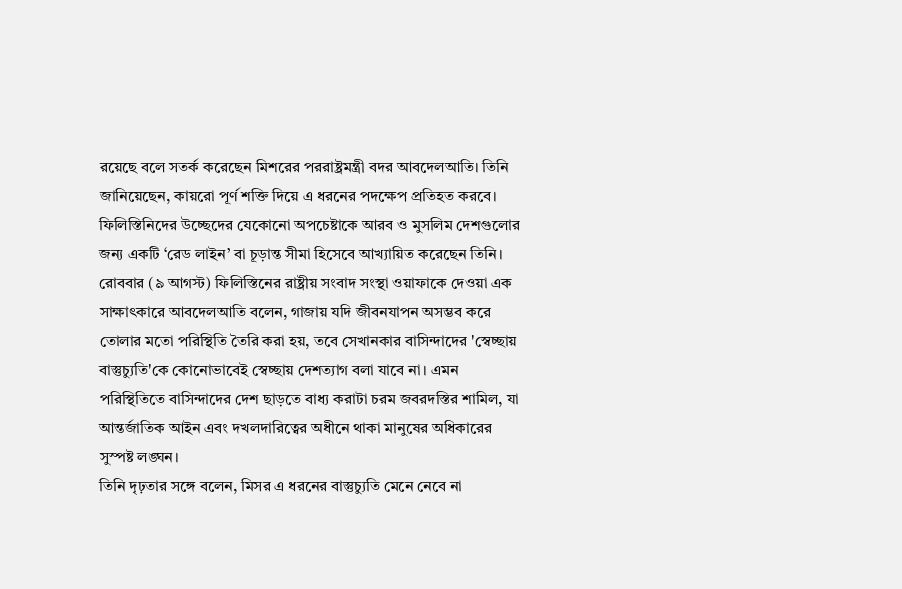রয়েছে বলে সতর্ক করেছেন মিশরের পররাষ্ট্রমন্ত্রী বদর আবদেলআতি। তিনি জানিয়েছেন, কায়রো পূর্ণ শক্তি দিয়ে এ ধরনের পদক্ষেপ প্রতিহত করবে। ফিলিস্তিনিদের উচ্ছেদের যেকোনো অপচেষ্টাকে আরব ও মুসলিম দেশগুলোর জন্য একটি ‘রেড লাইন’ বা চূড়ান্ত সীমা হিসেবে আখ্যায়িত করেছেন তিনি।
রোববার (৯ আগস্ট) ফিলিস্তিনের রাষ্ট্রীয় সংবাদ সংস্থা ওয়াফাকে দেওয়া এক সাক্ষাৎকারে আবদেলআতি বলেন, গাজায় যদি জীবনযাপন অসম্ভব করে তোলার মতো পরিস্থিতি তৈরি করা হয়, তবে সেখানকার বাসিন্দাদের 'স্বেচ্ছায় বাস্তুচ্যুতি'কে কোনোভাবেই স্বেচ্ছায় দেশত্যাগ বলা যাবে না। এমন পরিস্থিতিতে বাসিন্দাদের দেশ ছাড়তে বাধ্য করাটা চরম জবরদস্তির শামিল, যা আন্তর্জাতিক আইন এবং দখলদারিত্বের অধীনে থাকা মানুষের অধিকারের সুস্পষ্ট লঙ্ঘন।
তিনি দৃঢ়তার সঙ্গে বলেন, মিসর এ ধরনের বাস্তুচ্যুতি মেনে নেবে না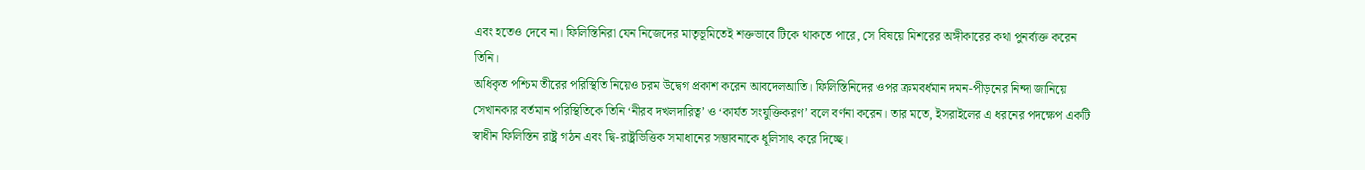এবং হতেও দেবে না। ফিলিস্তিনিরা যেন নিজেদের মাতৃভূমিতেই শক্তভাবে টিকে থাকতে পারে, সে বিষয়ে মিশরের অঙ্গীকারের কথা পুনর্ব্যক্ত করেন তিনি।
অধিকৃত পশ্চিম তীরের পরিস্থিতি নিয়েও চরম উদ্বেগ প্রকাশ করেন আবদেলআতি। ফিলিস্তিনিদের ওপর ক্রমবর্ধমান দমন-পীড়নের নিন্দা জানিয়ে সেখানকার বর্তমান পরিস্থিতিকে তিনি ‘নীরব দখলদারিত্ব’ ও ‘কার্যত সংযুক্তিকরণ’ বলে বর্ণনা করেন। তার মতে, ইসরাইলের এ ধরনের পদক্ষেপ একটি স্বাধীন ফিলিস্তিন রাষ্ট্র গঠন এবং দ্বি-রাষ্ট্রভিত্তিক সমাধানের সম্ভাবনাকে ধূলিসাৎ করে দিচ্ছে।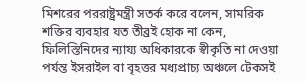মিশরের পররাষ্ট্রমন্ত্রী সতর্ক করে বলেন, সামরিক শক্তির ব্যবহার যত তীব্রই হোক না কেন, ফিলিস্তিনিদের ন্যায্য অধিকারকে স্বীকৃতি না দেওয়া পর্যন্ত ইসরাইল বা বৃহত্তর মধ্যপ্রাচ্য অঞ্চলে টেকসই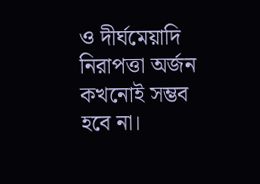ও দীর্ঘমেয়াদি নিরাপত্তা অর্জন কখনোই সম্ভব হবে না।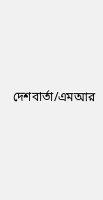দেশবার্তা/এমআর